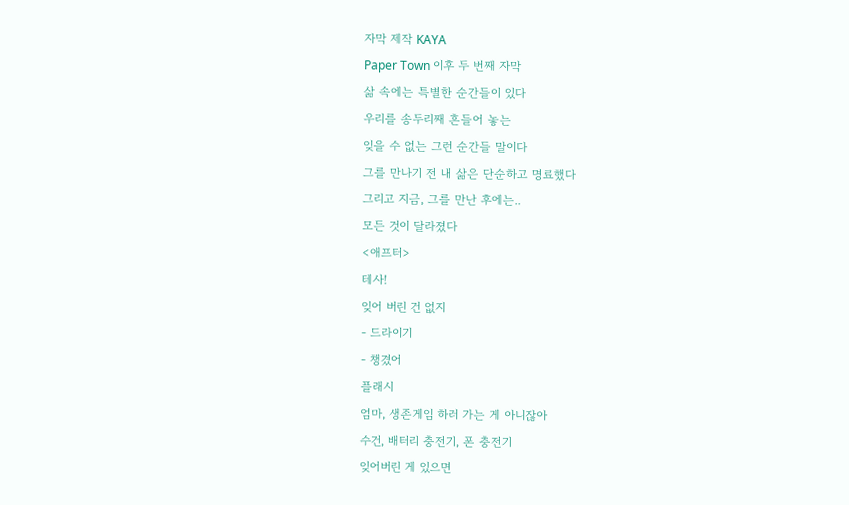자막 제작 KAYA
Paper Town 이후 두 번째 자막
삶 속에는 특별한 순간들이 있다
우리를 송두리째 흔들어 놓는
잊을 수 없는 그런 순간들 말이다
그를 만나기 전 내 삶은 단순하고 명료했다
그리고 지금, 그를 만난 후에는..
모든 것이 달라졌다
<애프터>
테사!
잊어 버린 건 없지
- 드라이기
- 챙겼어
플래시
엄마, 생존게임 하러 가는 게 아니잖아
수건, 배터리 충전기, 폰 충전기
잊어버린 게 있으면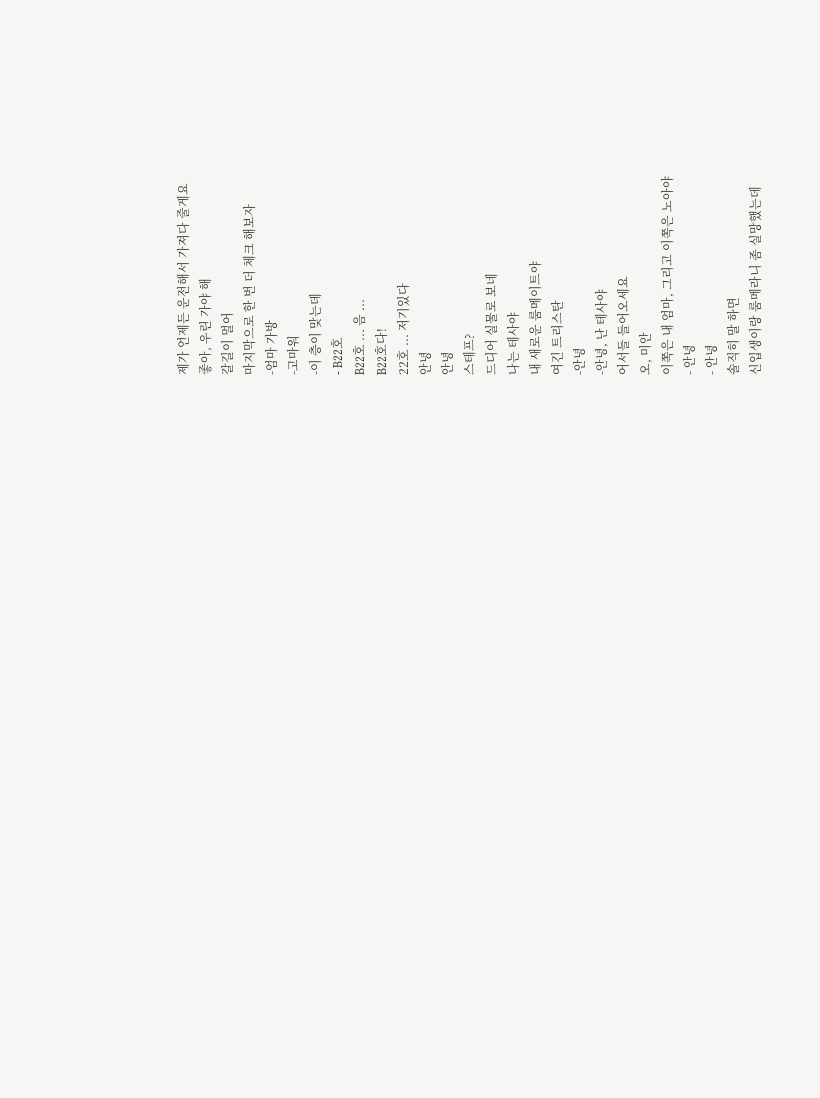제가 언제든 운전해서 가져다 줄게요
좋아, 우린 가야 해
갈길이 멀어
마지막으로 한 번 더 체크 해보자
-엄마 가방
-고마워
-이 층이 맞는데
- B22호
B22호 ... 음 ...
B22호다!
22호 ... 저기있다
안녕
안녕
스테프?
드디어 실물로 보네
나는 테사야
내 새로운 룸메이트야
여긴 트리스탄
-안녕
-안녕, 난 테사야
어서들 들어오세요
오, 미안
이쪽은 내 엄마, 그리고 이쪽은 노아야
- 안녕
- 안녕
솔직히 말 하면
신입생이랑 룸메라니 좀 실망했는데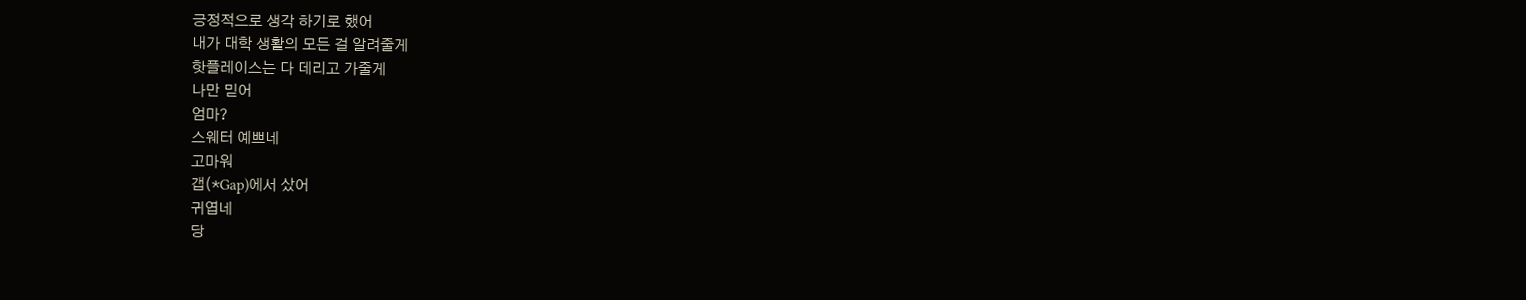긍정적으로 생각 하기로 했어
내가 대학 생활의 모든 걸 알려줄게
핫플레이스는 다 데리고 가줄게
나만 믿어
엄마?
스웨터 예쁘네
고마워
갭(*Gap)에서 샀어
귀엽네
당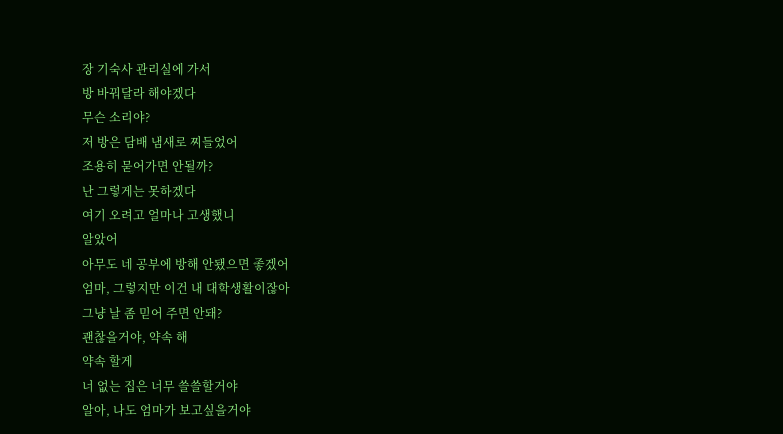장 기숙사 관리실에 가서
방 바꿔달라 해야겠다
무슨 소리야?
저 방은 담배 냄새로 찌들었어
조용히 묻어가면 안될까?
난 그렇게는 못하겠다
여기 오려고 얼마나 고생했니
알았어
아무도 네 공부에 방해 안됐으면 좋겠어
엄마, 그렇지만 이건 내 대학생활이잖아
그냥 날 좀 믿어 주면 안돼?
괜찮을거야, 약속 해
약속 할게
너 없는 집은 너무 쓸쓸할거야
알아, 나도 엄마가 보고싶을거야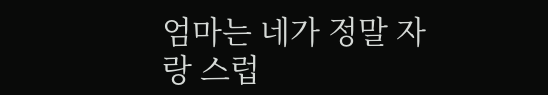엄마는 네가 정말 자랑 스럽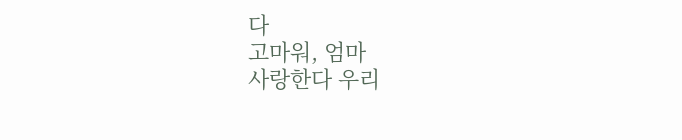다
고마워, 엄마
사랑한다 우리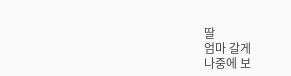딸
엄마 갈게
나중에 보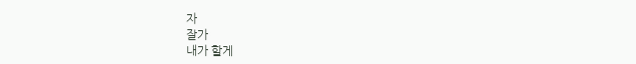자
잘가
내가 할게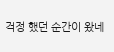걱정 했던 순간이 왔네